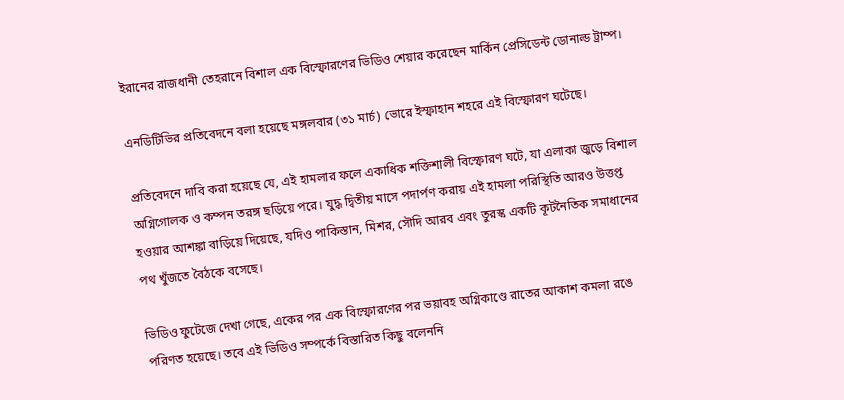ইরানের রাজধানী তেহরানে বিশাল এক বিস্ফোরণের ভিডিও শেয়ার করেছেন মার্কিন প্রেসিডেন্ট ডোনাল্ড ট্রাম্প।

এনডিটিভির প্রতিবেদনে বলা হয়েছে মঙ্গলবার (৩১ মার্চ) ভোরে ইস্ফাহান শহরে এই বিস্ফোরণ ঘটেছে।

প্রতিবেদনে দাবি করা হয়েছে যে, এই হামলার ফলে একাধিক শক্তিশালী বিস্ফোরণ ঘটে, যা এলাকা জুড়ে বিশাল অগ্নিগোলক ও কম্পন তরঙ্গ ছড়িয়ে পরে। যুদ্ধ দ্বিতীয় মাসে পদার্পণ করায় এই হামলা পরিস্থিতি আরও উত্তপ্ত হওয়ার আশঙ্কা বাড়িয়ে দিয়েছে, যদিও পাকিস্তান, মিশর, সৌদি আরব এবং তুরস্ক একটি কূটনৈতিক সমাধানের পথ খুঁজতে বৈঠকে বসেছে।

ভিডিও ফুটেজে দেখা গেছে, একের পর এক বিস্ফোরণের পর ভয়াবহ অগ্নিকাণ্ডে রাতের আকাশ কমলা রঙে পরিণত হয়েছে। তবে এই ভিডিও সম্পর্কে বিস্তারিত কিছু বলেননি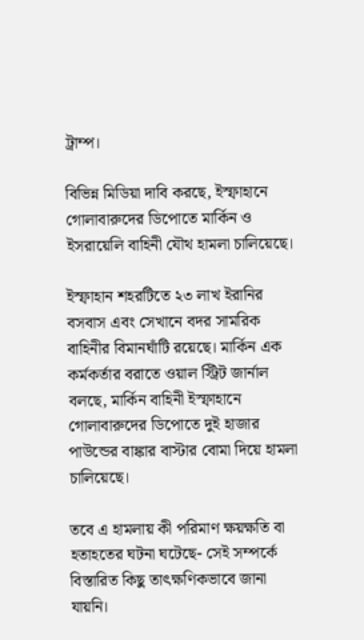ট্রাম্প।

বিভিন্ন মিডিয়া দাবি করছে, ইস্ফাহানে গোলাবারুদের ডিপোতে মার্কিন ও ইসরায়েলি বাহিনী যৌথ হামলা চালিয়েছে।

ইস্ফাহান শহরটিতে ২৩ লাখ ইরানির বসবাস এবং সেখানে বদর সামরিক বাহিনীর বিমানঘাঁটি রয়েছে। মার্কিন এক কর্মকর্তার বরাতে ওয়াল স্ট্রিট জার্নাল বলছে, মার্কিন বাহিনী ইস্ফাহানে গোলাবারুদের ডিপোতে দুই হাজার পাউন্ডের বাঙ্কার বাস্টার বোমা দিয়ে হামলা চালিয়েছে।

তবে এ হামলায় কী পরিমাণ ক্ষয়ক্ষতি বা হতাহতের ঘটনা ঘটেছে- সেই সম্পর্কে বিস্তারিত কিছু তাৎক্ষণিকভাবে জানা যায়নি।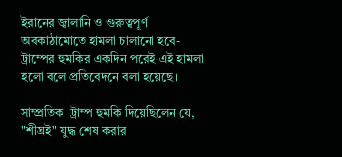ইরানের জ্বালানি ও গুরুত্বপূর্ণ অবকাঠামোতে হামলা চালানো হবে- ট্রাম্পের হুমকির একদিন পরেই এই হামলা হলো বলে প্রতিবেদনে বলা হয়েছে।

সাম্প্রতিক  ট্রাম্প হুমকি দিয়েছিলেন যে, "শীঘ্রই" যুদ্ধ শেষ করার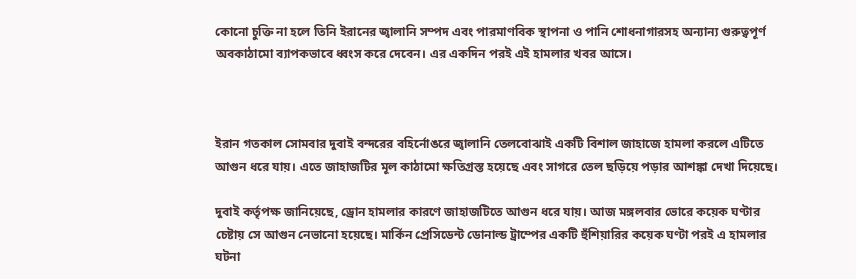কোনো চুক্তি না হলে তিনি ইরানের জ্বালানি সম্পদ এবং পারমাণবিক স্থাপনা ও পানি শোধনাগারসহ অন্যান্য গুরুত্বপূর্ণ অবকাঠামো ব্যাপকভাবে ধ্বংস করে দেবেন। এর একদিন পরই এই হামলার খবর আসে।



ইরান গতকাল সোমবার দুবাই বন্দরের বহির্নোঙরে জ্বালানি তেলবোঝাই একটি বিশাল জাহাজে হামলা করলে এটিতে আগুন ধরে যায়। এতে জাহাজটির মূল কাঠামো ক্ষতিগ্রস্ত হয়েছে এবং সাগরে তেল ছড়িয়ে পড়ার আশঙ্কা দেখা দিয়েছে।

দুবাই কর্তৃপক্ষ জানিয়েছে, ড্রোন হামলার কারণে জাহাজটিতে আগুন ধরে যায়। আজ মঙ্গলবার ভোরে কয়েক ঘণ্টার চেষ্টায় সে আগুন নেভানো হয়েছে। মার্কিন প্রেসিডেন্ট ডোনাল্ড ট্রাম্পের একটি হুঁশিয়ারির কয়েক ঘণ্টা পরই এ হামলার ঘটনা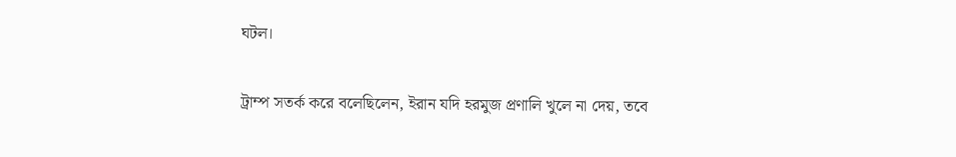ঘটল।

ট্রাম্প সতর্ক করে বলেছিলেন, ইরান যদি হরমুজ প্রণালি খুলে না দেয়, তবে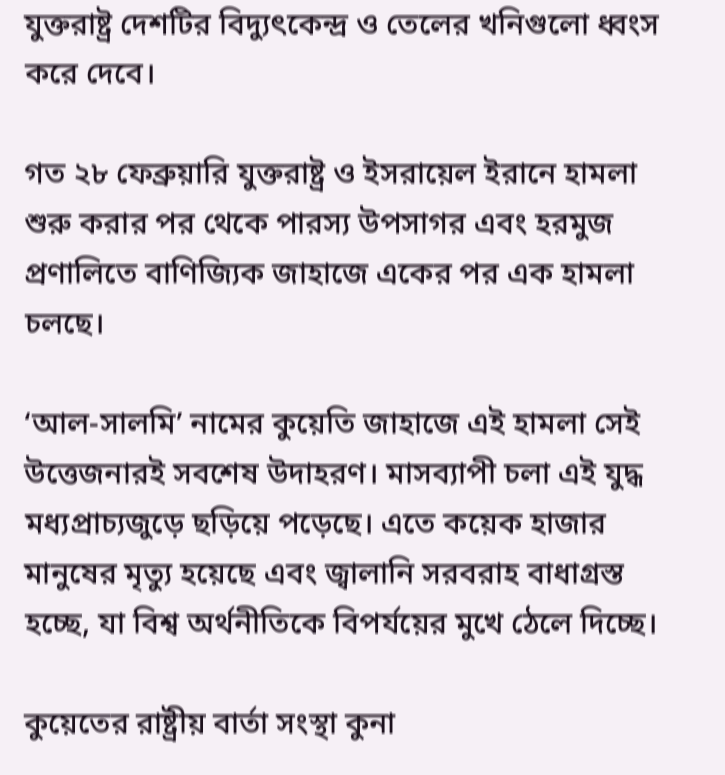যুক্তরাষ্ট্র দেশটির বিদ্যুৎকেন্দ্র ও তেলের খনিগুলো ধ্বংস করে দেবে।

গত ২৮ ফেব্রুয়ারি যুক্তরাষ্ট্র ও ইসরায়েল ইরানে হামলা শুরু করার পর থেকে পারস্য উপসাগর এবং হরমুজ প্রণালিতে বাণিজ্যিক জাহাজে একের পর এক হামলা চলছে।

‘আল-সালমি’ নামের কুয়েতি জাহাজে এই হামলা সেই উত্তেজনারই সবশেষ উদাহরণ। মাসব্যাপী চলা এই যুদ্ধ মধ্যপ্রাচ্যজুড়ে ছড়িয়ে পড়েছে। এতে কয়েক হাজার মানুষের মৃত্যু হয়েছে এবং জ্বালানি সরবরাহ বাধাগ্রস্ত হচ্ছে, যা বিশ্ব অর্থনীতিকে বিপর্যয়ের মুখে ঠেলে দিচ্ছে।

কুয়েতের রাষ্ট্রীয় বার্তা সংস্থা কুনা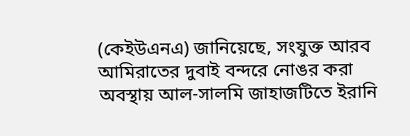(কেইউএনএ) জানিয়েছে, সংযুক্ত আরব আমিরাতের দুবাই বন্দরে নোঙর করা অবস্থায় আল-সালমি জাহাজটিতে ইরানি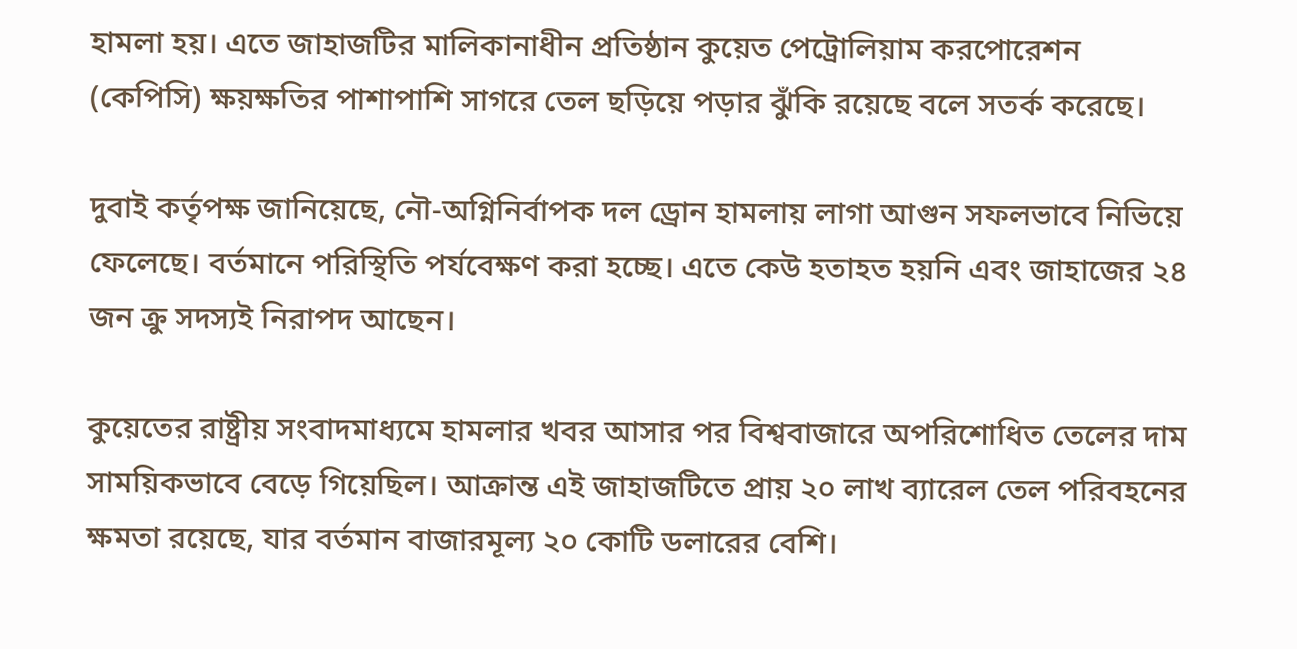হামলা হয়। এতে জাহাজটির মালিকানাধীন প্রতিষ্ঠান কুয়েত পেট্রোলিয়াম করপোরেশন (কেপিসি) ক্ষয়ক্ষতির পাশাপাশি সাগরে তেল ছড়িয়ে পড়ার ঝুঁকি রয়েছে বলে সতর্ক করেছে।

দুবাই কর্তৃপক্ষ জানিয়েছে, নৌ-অগ্নিনির্বাপক দল ড্রোন হামলায় লাগা আগুন সফলভাবে নিভিয়ে ফেলেছে। বর্তমানে পরিস্থিতি পর্যবেক্ষণ করা হচ্ছে। এতে কেউ হতাহত হয়নি এবং জাহাজের ২৪ জন ক্রু সদস্যই নিরাপদ আছেন।

কুয়েতের রাষ্ট্রীয় সংবাদমাধ্যমে হামলার খবর আসার পর বিশ্ববাজারে অপরিশোধিত তেলের দাম সাময়িকভাবে বেড়ে গিয়েছিল। আক্রান্ত এই জাহাজটিতে প্রায় ২০ লাখ ব্যারেল তেল পরিবহনের ক্ষমতা রয়েছে, যার বর্তমান বাজারমূল্য ২০ কোটি ডলারের বেশি।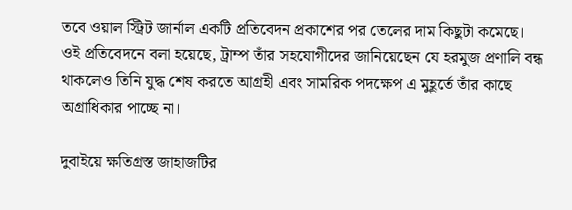তবে ওয়াল স্ট্রিট জার্নাল একটি প্রতিবেদন প্রকাশের পর তেলের দাম কিছুটা কমেছে। ওই প্রতিবেদনে বলা হয়েছে, ট্রাম্প তাঁর সহযোগীদের জানিয়েছেন যে হরমুজ প্রণালি বন্ধ থাকলেও তিনি যুদ্ধ শেষ করতে আগ্রহী এবং সামরিক পদক্ষেপ এ মুহূর্তে তাঁর কাছে অগ্রাধিকার পাচ্ছে না।

দুবাইয়ে ক্ষতিগ্রস্ত জাহাজটির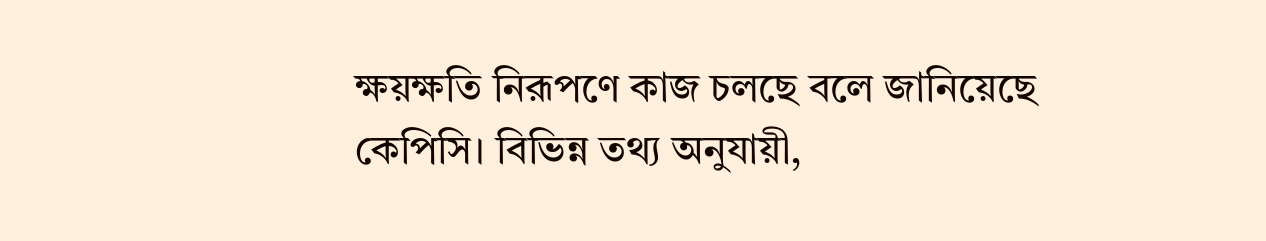ক্ষয়ক্ষতি নিরূপণে কাজ চলছে বলে জানিয়েছে কেপিসি। বিভিন্ন তথ্য অনুযায়ী,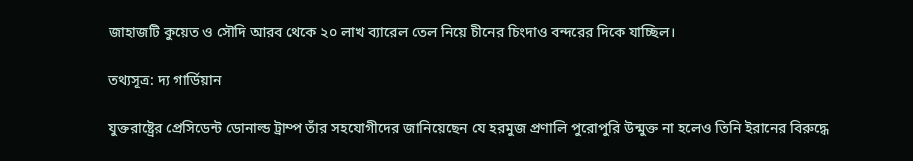জাহাজটি কুয়েত ও সৌদি আরব থেকে ২০ লাখ ব্যারেল তেল নিয়ে চীনের চিংদাও বন্দরের দিকে যাচ্ছিল।

তথ্যসূত্র: দ্য গার্ডিয়ান

যুক্তরাষ্ট্রের প্রেসিডেন্ট ডোনাল্ড ট্রাম্প তাঁর সহযোগীদের জানিয়েছেন যে হরমুজ প্রণালি পুরোপুরি উন্মুক্ত না হলেও তিনি ইরানের বিরুদ্ধে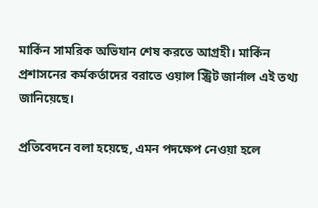মার্কিন সামরিক অভিযান শেষ করতে আগ্রহী। মার্কিন প্রশাসনের কর্মকর্তাদের বরাতে ওয়াল স্ট্রিট জার্নাল এই তথ্য জানিয়েছে।

প্রতিবেদনে বলা হয়েছে, এমন পদক্ষেপ নেওয়া হলে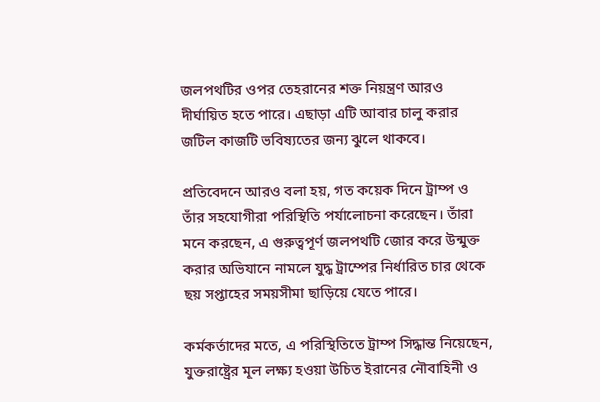জলপথটির ওপর তেহরানের শক্ত নিয়ন্ত্রণ আরও দীর্ঘায়িত হতে পারে। এছাড়া এটি আবার চালু করার জটিল কাজটি ভবিষ্যতের জন্য ঝুলে থাকবে।

প্রতিবেদনে আরও বলা হয়, গত কয়েক দিনে ট্রাম্প ও তাঁর সহযোগীরা পরিস্থিতি পর্যালোচনা করেছেন। তাঁরা মনে করছেন, এ গুরুত্বপূর্ণ জলপথটি জোর করে উন্মুক্ত করার অভিযানে নামলে যুদ্ধ ট্রাম্পের নির্ধারিত চার থেকে ছয় সপ্তাহের সময়সীমা ছাড়িয়ে যেতে পারে।

কর্মকর্তাদের মতে, এ পরিস্থিতিতে ট্রাম্প সিদ্ধান্ত নিয়েছেন, যুক্তরাষ্ট্রের মূল লক্ষ্য হওয়া উচিত ইরানের নৌবাহিনী ও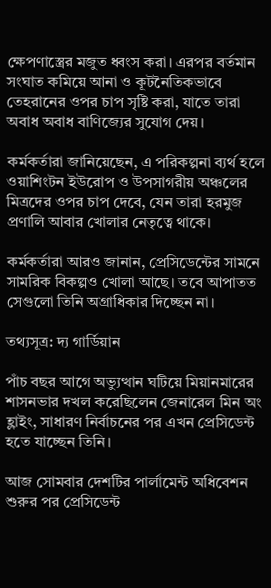ক্ষেপণাস্ত্রের মজুত ধ্বংস করা। এরপর বর্তমান সংঘাত কমিয়ে আনা ও কূটনৈতিকভাবে তেহরানের ওপর চাপ সৃষ্টি করা, যাতে তারা অবাধ অবাধ বাণিজ্যের সুযোগ দেয়।

কর্মকর্তারা জানিয়েছেন, এ পরিকল্পনা ব্যর্থ হলে ওয়াশিংটন ইউরোপ ও উপসাগরীয় অঞ্চলের মিত্রদের ওপর চাপ দেবে, যেন তারা হরমুজ প্রণালি আবার খোলার নেতৃত্বে থাকে।

কর্মকর্তারা আরও জানান, প্রেসিডেন্টের সামনে সামরিক বিকল্পও খোলা আছে। তবে আপাতত সেগুলো তিনি অগ্রাধিকার দিচ্ছেন না।

তথ্যসূত্র: দ্য গার্ডিয়ান

পাঁচ বছর আগে অভ্যুত্থান ঘটিয়ে মিয়ানমারের শাসনভার দখল করেছিলেন জেনারেল মিন অং হ্লাইং, সাধারণ নির্বাচনের পর এখন প্রেসিডেন্ট হতে যাচ্ছেন তিনি।

আজ সোমবার দেশটির পার্লামেন্ট অধিবেশন শুরুর পর প্রেসিডেন্ট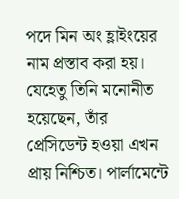পদে মিন অং হ্লাইংয়ের নাম প্রস্তাব করা হয়। যেহেতু তিনি মনোনীত হয়েছেন, তাঁর প্রেসিডেন্ট হওয়া এখন প্রায় নিশ্চিত। পার্লামেন্টে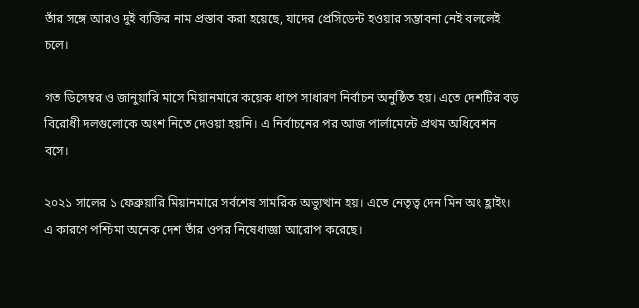তাঁর সঙ্গে আরও দুই ব্যক্তির নাম প্রস্তাব করা হয়েছে, যাদের প্রেসিডেন্ট হওয়ার সম্ভাবনা নেই বললেই চলে।

গত ডিসেম্বর ও জানুয়ারি মাসে মিয়ানমারে কয়েক ধাপে সাধারণ নির্বাচন অনুষ্ঠিত হয়। এতে দেশটির বড় বিরোধী দলগুলোকে অংশ নিতে দেওয়া হয়নি। এ নির্বাচনের পর আজ পার্লামেন্টে প্রথম অধিবেশন বসে।

২০২১ সালের ১ ফেব্রুয়ারি মিয়ানমারে সর্বশেষ সামরিক অভ্যুত্থান হয়। এতে নেতৃত্ব দেন মিন অং হ্লাইং। এ কারণে পশ্চিমা অনেক দেশ তাঁর ওপর নিষেধাজ্ঞা আরোপ করেছে।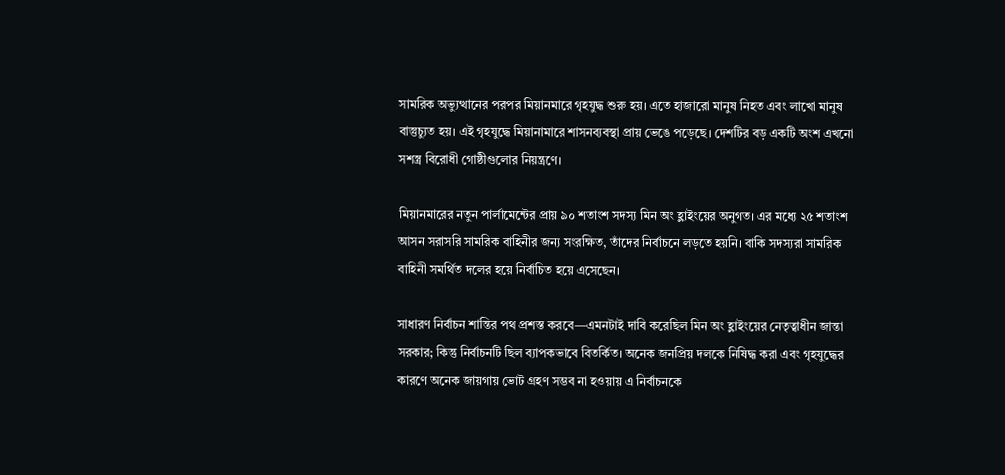সামরিক অভ্যুত্থানের পরপর মিয়ানমারে গৃহযুদ্ধ শুরু হয়। এতে হাজারো মানুষ নিহত এবং লাখো মানুষ বাস্তুচ্যুত হয়। এই গৃহযুদ্ধে মিয়ানামারে শাসনব্যবস্থা প্রায় ভেঙে পড়েছে। দেশটির বড় একটি অংশ এখনো সশস্ত্র বিরোধী গোষ্ঠীগুলোর নিয়ন্ত্রণে।

মিয়ানমারের নতুন পার্লামেন্টের প্রায় ৯০ শতাংশ সদস্য মিন অং হ্লাইংয়ের অনুগত। এর মধ্যে ২৫ শতাংশ আসন সরাসরি সামরিক বাহিনীর জন্য সংরক্ষিত, তাঁদের নির্বাচনে লড়তে হয়নি। বাকি সদস্যরা সামরিক বাহিনী সমর্থিত দলের হয়ে নির্বাচিত হয়ে এসেছেন।

সাধারণ নির্বাচন শান্তির পথ প্রশস্ত করবে—এমনটাই দাবি করেছিল মিন অং হ্লাইংয়ের নেতৃত্বাধীন জান্তা সরকার; কিন্তু নির্বাচনটি ছিল ব্যাপকভাবে বিতর্কিত। অনেক জনপ্রিয় দলকে নিষিদ্ধ করা এবং গৃহযুদ্ধের কারণে অনেক জায়গায় ভোট গ্রহণ সম্ভব না হওয়ায় এ নির্বাচনকে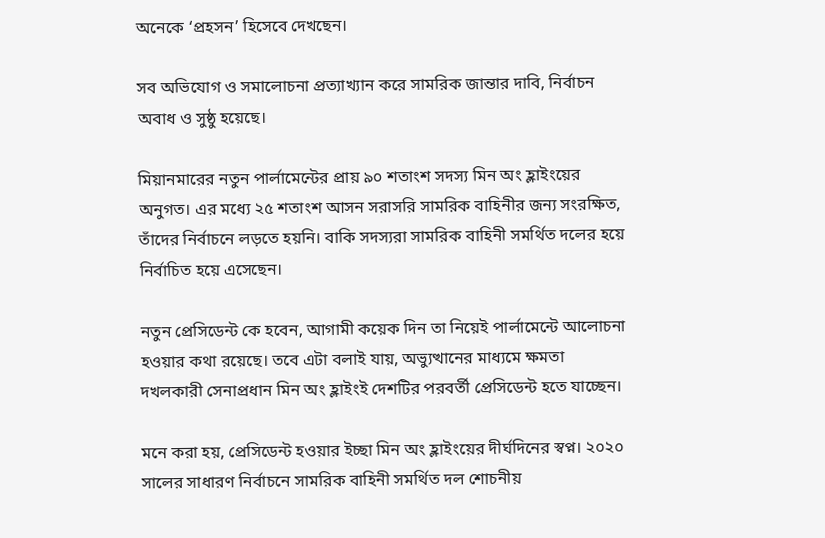অনেকে ‘প্রহসন’ হিসেবে দেখছেন।

সব অভিযোগ ও সমালোচনা প্রত্যাখ্যান করে সামরিক জান্তার দাবি, নির্বাচন অবাধ ও সুষ্ঠু হয়েছে।

মিয়ানমারের নতুন পার্লামেন্টের প্রায় ৯০ শতাংশ সদস্য মিন অং হ্লাইংয়ের অনুগত। এর মধ্যে ২৫ শতাংশ আসন সরাসরি সামরিক বাহিনীর জন্য সংরক্ষিত, তাঁদের নির্বাচনে লড়তে হয়নি। বাকি সদস্যরা সামরিক বাহিনী সমর্থিত দলের হয়ে নির্বাচিত হয়ে এসেছেন।

নতুন প্রেসিডেন্ট কে হবেন, আগামী কয়েক দিন তা নিয়েই পার্লামেন্টে আলোচনা হওয়ার কথা রয়েছে। তবে এটা বলাই যায়, অভ্যুত্থানের মাধ্যমে ক্ষমতা দখলকারী সেনাপ্রধান মিন অং হ্লাইংই দেশটির পরবর্তী প্রেসিডেন্ট হতে যাচ্ছেন।

মনে করা হয়, প্রেসিডেন্ট হওয়ার ইচ্ছা মিন অং হ্লাইংয়ের দীর্ঘদিনের স্বপ্ন। ২০২০ সালের সাধারণ নির্বাচনে সামরিক বাহিনী সমর্থিত দল শোচনীয়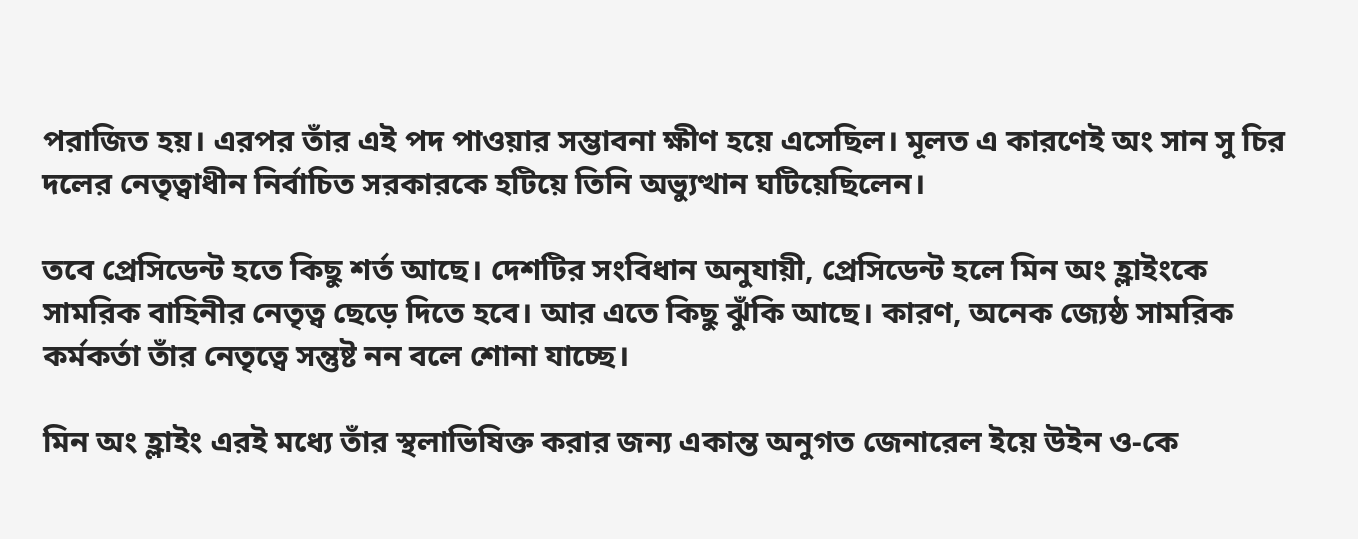পরাজিত হয়। এরপর তাঁর এই পদ পাওয়ার সম্ভাবনা ক্ষীণ হয়ে এসেছিল। মূলত এ কারণেই অং সান সু চির দলের নেতৃত্বাধীন নির্বাচিত সরকারকে হটিয়ে তিনি অভ্যুত্থান ঘটিয়েছিলেন।

তবে প্রেসিডেন্ট হতে কিছু শর্ত আছে। দেশটির সংবিধান অনুযায়ী, প্রেসিডেন্ট হলে মিন অং হ্লাইংকে সামরিক বাহিনীর নেতৃত্ব ছেড়ে দিতে হবে। আর এতে কিছু ঝুঁকি আছে। কারণ, অনেক জ্যেষ্ঠ সামরিক কর্মকর্তা তাঁর নেতৃত্বে সন্তুষ্ট নন বলে শোনা যাচ্ছে।

মিন অং হ্লাইং এরই মধ্যে তাঁর স্থলাভিষিক্ত করার জন্য একান্ত অনুগত জেনারেল ইয়ে উইন ও-কে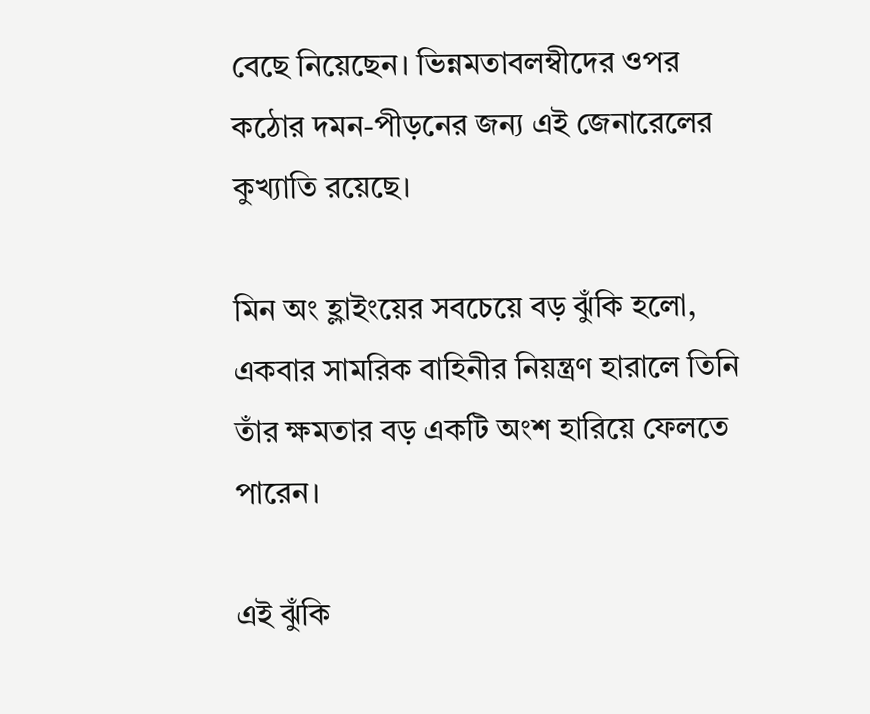বেছে নিয়েছেন। ভিন্নমতাবলম্বীদের ওপর কঠোর দমন-পীড়নের জন্য এই জেনারেলের কুখ্যাতি রয়েছে।

মিন অং হ্লাইংয়ের সবচেয়ে বড় ঝুঁকি হলো, একবার সামরিক বাহিনীর নিয়ন্ত্রণ হারালে তিনি তাঁর ক্ষমতার বড় একটি অংশ হারিয়ে ফেলতে পারেন।

এই ঝুঁকি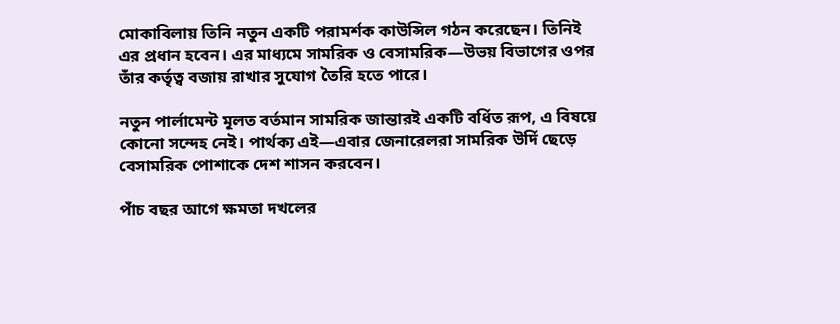মোকাবিলায় তিনি নতুন একটি পরামর্শক কাউন্সিল গঠন করেছেন। তিনিই এর প্রধান হবেন। এর মাধ্যমে সামরিক ও বেসামরিক—উভয় বিভাগের ওপর তাঁর কর্তৃত্ব বজায় রাখার সুযোগ তৈরি হতে পারে।

নতুন পার্লামেন্ট মূলত বর্তমান সামরিক জান্তারই একটি বর্ধিত রূপ, এ বিষয়ে কোনো সন্দেহ নেই। পার্থক্য এই—এবার জেনারেলরা সামরিক উর্দি ছেড়ে বেসামরিক পোশাকে দেশ শাসন করবেন।

পাঁচ বছর আগে ক্ষমতা দখলের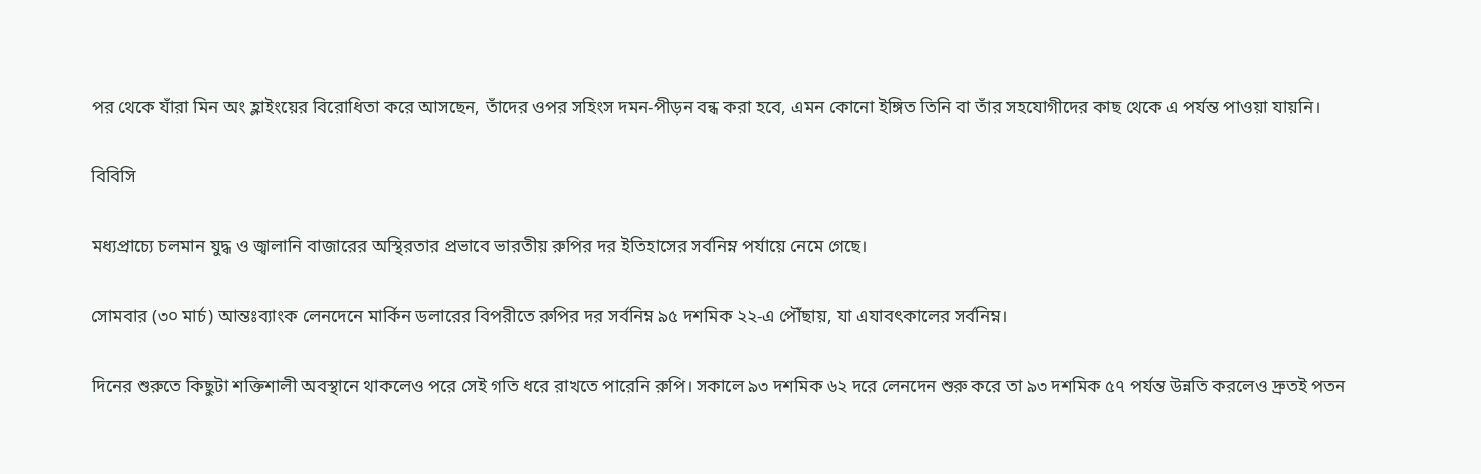পর থেকে যাঁরা মিন অং হ্লাইংয়ের বিরোধিতা করে আসছেন, তাঁদের ওপর সহিংস দমন-পীড়ন বন্ধ করা হবে, এমন কোনো ইঙ্গিত তিনি বা তাঁর সহযোগীদের কাছ থেকে এ পর্যন্ত পাওয়া যায়নি।

বিবিসি

মধ্যপ্রাচ্যে চলমান যুদ্ধ ও জ্বালানি বাজারের অস্থিরতার প্রভাবে ভারতীয় রুপির দর ইতিহাসের সর্বনিম্ন পর্যায়ে নেমে গেছে।

সোমবার (৩০ মার্চ) আন্তঃব্যাংক লেনদেনে মার্কিন ডলারের বিপরীতে রুপির দর সর্বনিম্ন ৯৫ দশমিক ২২-এ পৌঁছায়, যা এযাবৎকালের সর্বনিম্ন।

দিনের শুরুতে কিছুটা শক্তিশালী অবস্থানে থাকলেও পরে সেই গতি ধরে রাখতে পারেনি রুপি। সকালে ৯৩ দশমিক ৬২ দরে লেনদেন শুরু করে তা ৯৩ দশমিক ৫৭ পর্যন্ত উন্নতি করলেও দ্রুতই পতন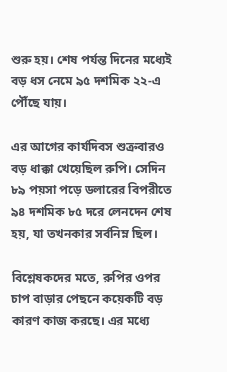শুরু হয়। শেষ পর্যন্ত দিনের মধ্যেই বড় ধস নেমে ৯৫ দশমিক ২২-এ পৌঁছে যায়।

এর আগের কার্যদিবস শুক্রবারও বড় ধাক্কা খেয়েছিল রুপি। সেদিন ৮৯ পয়সা পড়ে ডলারের বিপরীতে ৯৪ দশমিক ৮৫ দরে লেনদেন শেষ হয়, যা তখনকার সর্বনিম্ন ছিল।

বিশ্লেষকদের মতে, রুপির ওপর চাপ বাড়ার পেছনে কয়েকটি বড় কারণ কাজ করছে। এর মধ্যে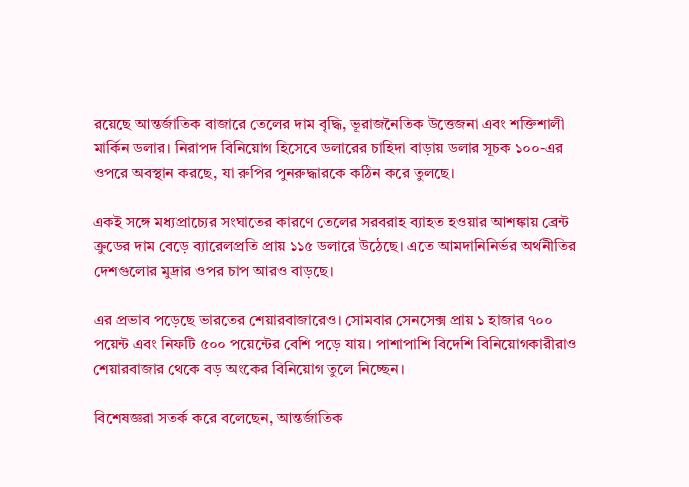রয়েছে আন্তর্জাতিক বাজারে তেলের দাম বৃদ্ধি, ভূরাজনৈতিক উত্তেজনা এবং শক্তিশালী মার্কিন ডলার। নিরাপদ বিনিয়োগ হিসেবে ডলারের চাহিদা বাড়ায় ডলার সূচক ১০০-এর ওপরে অবস্থান করছে, যা রুপির পুনরুদ্ধারকে কঠিন করে তুলছে।

একই সঙ্গে মধ্যপ্রাচ্যের সংঘাতের কারণে তেলের সরবরাহ ব্যাহত হওয়ার আশঙ্কায় ব্রেন্ট ক্রুডের দাম বেড়ে ব্যারেলপ্রতি প্রায় ১১৫ ডলারে উঠেছে। এতে আমদানিনির্ভর অর্থনীতির দেশগুলোর মুদ্রার ওপর চাপ আরও বাড়ছে।

এর প্রভাব পড়েছে ভারতের শেয়ারবাজারেও। সোমবার সেনসেক্স প্রায় ১ হাজার ৭০০ পয়েন্ট এবং নিফটি ৫০০ পয়েন্টের বেশি পড়ে যায়। পাশাপাশি বিদেশি বিনিয়োগকারীরাও শেয়ারবাজার থেকে বড় অংকের বিনিয়োগ তুলে নিচ্ছেন।

বিশেষজ্ঞরা সতর্ক করে বলেছেন, আন্তর্জাতিক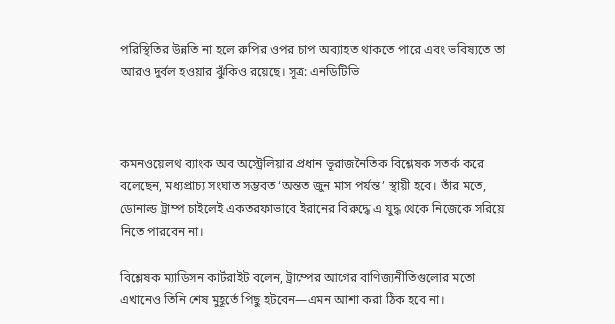পরিস্থিতির উন্নতি না হলে রুপির ওপর চাপ অব্যাহত থাকতে পারে এবং ভবিষ্যতে তা আরও দুর্বল হওয়ার ঝুঁকিও রয়েছে। সূত্র: এনডিটিভি



কমনওয়েলথ ব্যাংক অব অস্ট্রেলিয়ার প্রধান ভূরাজনৈতিক বিশ্লেষক সতর্ক করে বলেছেন, মধ্যপ্রাচ্য সংঘাত সম্ভবত ‘অন্তত জুন মাস পর্যন্ত’ স্থায়ী হবে। তাঁর মতে, ডোনাল্ড ট্রাম্প চাইলেই একতরফাভাবে ইরানের বিরুদ্ধে এ যুদ্ধ থেকে নিজেকে সরিয়ে নিতে পারবেন না।

বিশ্লেষক ম্যাডিসন কার্টরাইট বলেন, ট্রাম্পের আগের বাণিজ্যনীতিগুলোর মতো এখানেও তিনি শেষ মুহূর্তে পিছু হটবেন—এমন আশা করা ঠিক হবে না।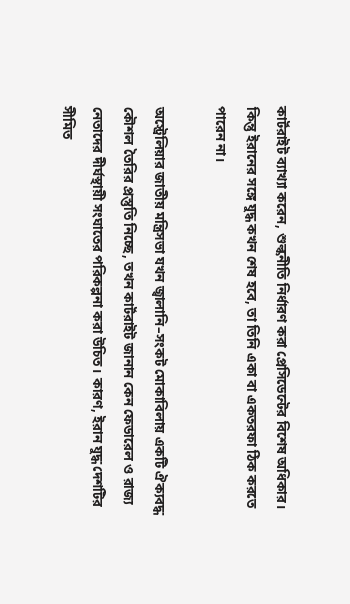কার্টরাইট ব্যাখ্যা করেন, শুল্কনীতি নির্ধারণ করা প্রেসিডেন্টের বিশেষ অধিকার। কিন্তু ইরানের সঙ্গে যুদ্ধ কখন শেষ হবে, তা তিনি একা বা একতরফা ঠিক করতে পারেন না।

অস্ট্রেলিয়ার জাতীয় মন্ত্রিসভা যখন জ্বালানি–সংকট মোকাবিলায় একটি ঐক্যবদ্ধ কৌশল তৈরির প্রস্তুতি নিচ্ছে, তখন কার্টরাইট জানান কেন ফেডারেল ও রাজ্য নেতাদের দীর্ঘস্থায়ী সংঘাতের পরিকল্পনা করা উচিত। কারণ, ইরান যুদ্ধ দেশটির সীমিত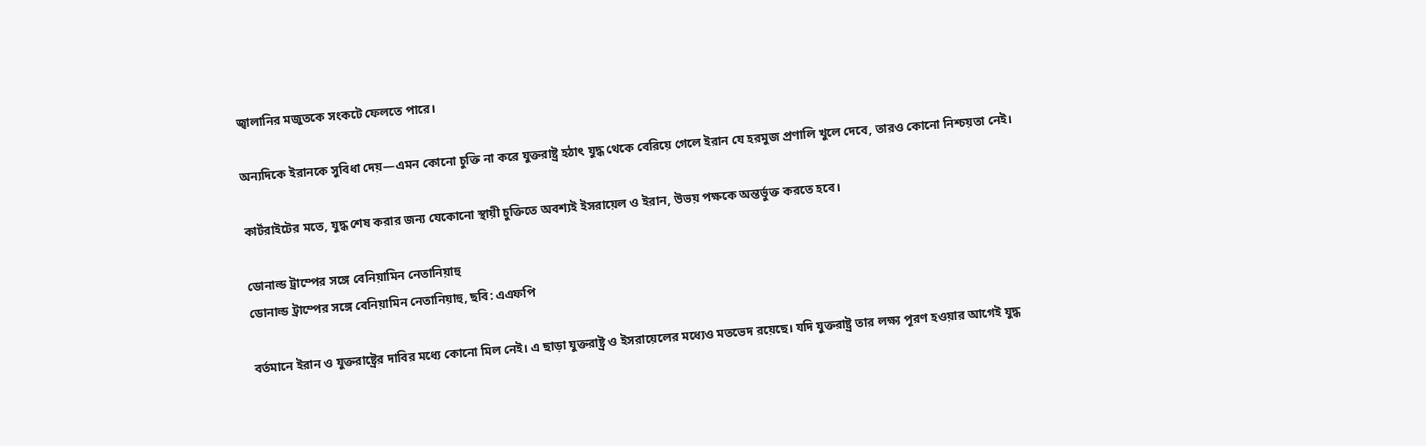জ্বালানির মজুতকে সংকটে ফেলতে পারে।

অন্যদিকে ইরানকে সুবিধা দেয়—এমন কোনো চুক্তি না করে যুক্তরাষ্ট্র হঠাৎ যুদ্ধ থেকে বেরিয়ে গেলে ইরান যে হরমুজ প্রণালি খুলে দেবে, তারও কোনো নিশ্চয়তা নেই।

কার্টরাইটের মতে, যুদ্ধ শেষ করার জন্য যেকোনো স্থায়ী চুক্তিতে অবশ্যই ইসরায়েল ও ইরান, উভয় পক্ষকে অন্তর্ভুক্ত করতে হবে।

ডোনাল্ড ট্রাম্পের সঙ্গে বেনিয়ামিন নেতানিয়াহু
ডোনাল্ড ট্রাম্পের সঙ্গে বেনিয়ামিন নেতানিয়াহু, ছবি: এএফপি

বর্তমানে ইরান ও যুক্তরাষ্ট্রের দাবির মধ্যে কোনো মিল নেই। এ ছাড়া যুক্তরাষ্ট্র ও ইসরায়েলের মধ্যেও মতভেদ রয়েছে। যদি যুক্তরাষ্ট্র তার লক্ষ্য পূরণ হওয়ার আগেই যুদ্ধ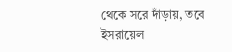থেকে সরে দাঁড়ায়, তবে ইসরায়েল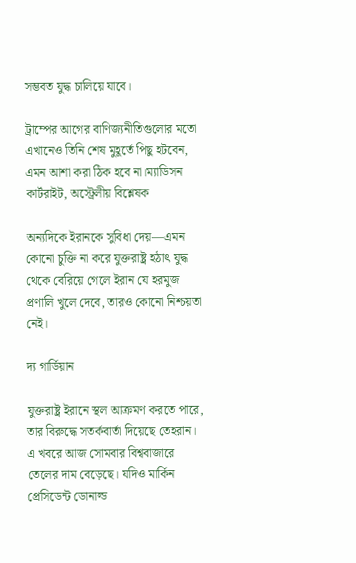সম্ভবত যুদ্ধ চালিয়ে যাবে।

ট্রাম্পের আগের বাণিজ্যনীতিগুলোর মতো এখানেও তিনি শেষ মুহূর্তে পিছু হটবেন, এমন আশা করা ঠিক হবে না।ম্যাডিসন কার্টরাইট, অস্ট্রেলীয় বিশ্লেষক

অন্যদিকে ইরানকে সুবিধা দেয়—এমন কোনো চুক্তি না করে যুক্তরাষ্ট্র হঠাৎ যুদ্ধ থেকে বেরিয়ে গেলে ইরান যে হরমুজ প্রণালি খুলে দেবে, তারও কোনো নিশ্চয়তা নেই।

দ্য গার্ডিয়ান

যুক্তরাষ্ট্র ইরানে স্থল আক্রমণ করতে পারে, তার বিরুদ্ধে সতর্কবার্তা দিয়েছে তেহরান। এ খবরে আজ সোমবার বিশ্ববাজারে তেলের দাম বেড়েছে। যদিও মার্কিন প্রেসিডেন্ট ডোনাল্ড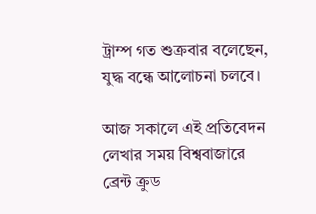ট্রাম্প গত শুক্রবার বলেছেন, যুদ্ধ বন্ধে আলোচনা চলবে।

আজ সকালে এই প্রতিবেদন লেখার সময় বিশ্ববাজারে ব্রেন্ট ক্রুড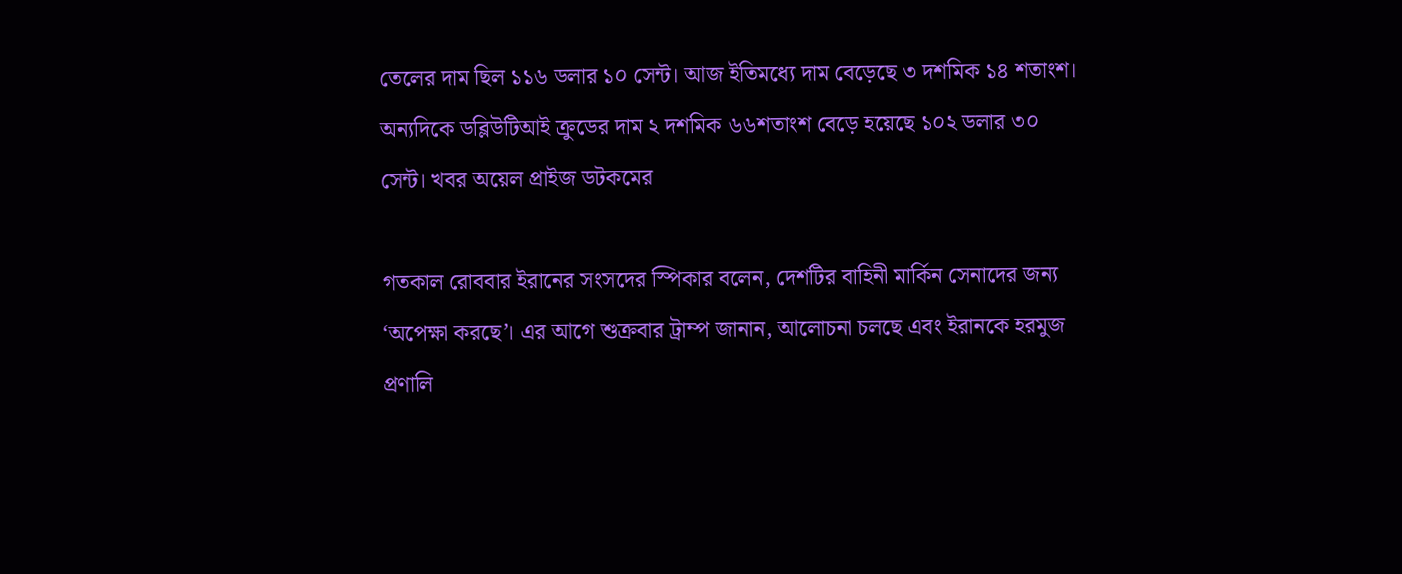তেলের দাম ছিল ১১৬ ডলার ১০ সেন্ট। আজ ইতিমধ্যে দাম বেড়েছে ৩ দশমিক ১৪ শতাংশ। অন্যদিকে ডব্লিউটিআই ক্রুডের দাম ২ দশমিক ৬৬শতাংশ বেড়ে হয়েছে ১০২ ডলার ৩০ সেন্ট। খবর অয়েল প্রাইজ ডটকমের

গতকাল রোববার ইরানের সংসদের স্পিকার বলেন, দেশটির বাহিনী মার্কিন সেনাদের জন্য ‘অপেক্ষা করছে’। এর আগে শুক্রবার ট্রাম্প জানান, আলোচনা চলছে এবং ইরানকে হরমুজ প্রণালি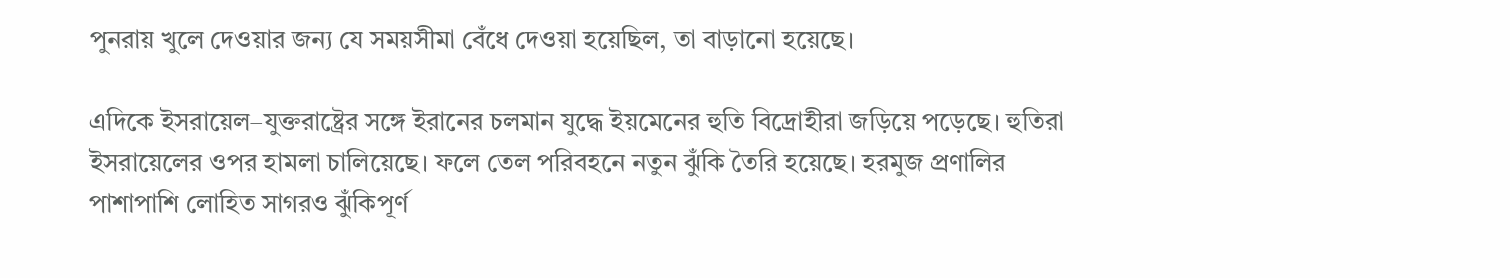পুনরায় খুলে দেওয়ার জন্য যে সময়সীমা বেঁধে দেওয়া হয়েছিল, তা বাড়ানো হয়েছে।

এদিকে ইসরায়েল–যুক্তরাষ্ট্রের সঙ্গে ইরানের চলমান যুদ্ধে ইয়মেনের হুতি বিদ্রোহীরা জড়িয়ে পড়েছে। হুতিরা ইসরায়েলের ওপর হামলা চালিয়েছে। ফলে তেল পরিবহনে নতুন ঝুঁকি তৈরি হয়েছে। হরমুজ প্রণালির পাশাপাশি লোহিত সাগরও ঝুঁকিপূর্ণ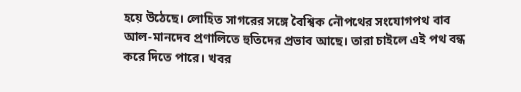হয়ে উঠেছে। লোহিত সাগরের সঙ্গে বৈশ্বিক নৌপথের সংযোগপথ বাব আল-মানদেব প্রণালিতে হুতিদের প্রভাব আছে। তারা চাইলে এই পথ বন্ধ করে দিতে পারে। খবর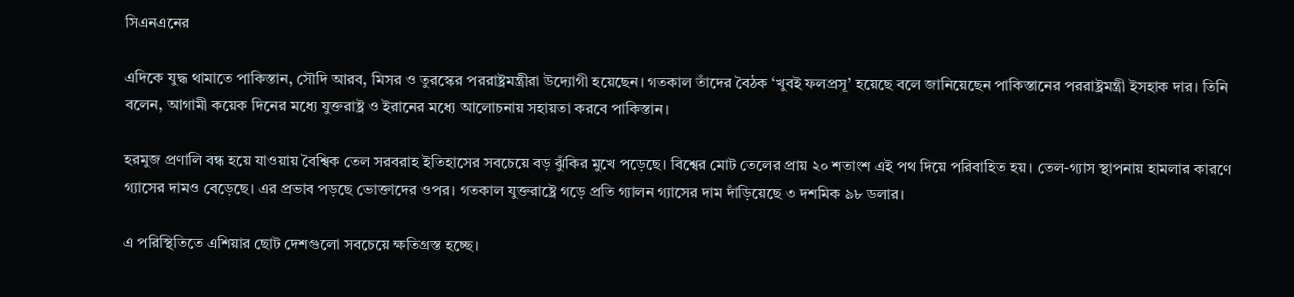সিএনএনের

এদিকে যুদ্ধ থামাতে পাকিস্তান, সৌদি আরব, মিসর ও তুরস্কের পররাষ্ট্রমন্ত্রীরা উদ্যোগী হয়েছেন। গতকাল তাঁদের বৈঠক ‘খুবই ফলপ্রসূ’ হয়েছে বলে জানিয়েছেন পাকিস্তানের পররাষ্ট্রমন্ত্রী ইসহাক দার। তিনি বলেন, আগামী কয়েক দিনের মধ্যে যুক্তরাষ্ট্র ও ইরানের মধ্যে আলোচনায় সহায়তা করবে পাকিস্তান।

হরমুজ প্রণালি বন্ধ হয়ে যাওয়ায় বৈশ্বিক তেল সরবরাহ ইতিহাসের সবচেয়ে বড় ঝুঁকির মুখে পড়েছে। বিশ্বের মোট তেলের প্রায় ২০ শতাংশ এই পথ দিয়ে পরিবাহিত হয়। তেল-গ্যাস স্থাপনায় হামলার কারণে গ্যাসের দামও বেড়েছে। এর প্রভাব পড়ছে ভোক্তাদের ওপর। গতকাল যুক্তরাষ্ট্রে গড়ে প্রতি গ্যালন গ্যাসের দাম দাঁড়িয়েছে ৩ দশমিক ৯৮ ডলার।

এ পরিস্থিতিতে এশিয়ার ছোট দেশগুলো সবচেয়ে ক্ষতিগ্রস্ত হচ্ছে।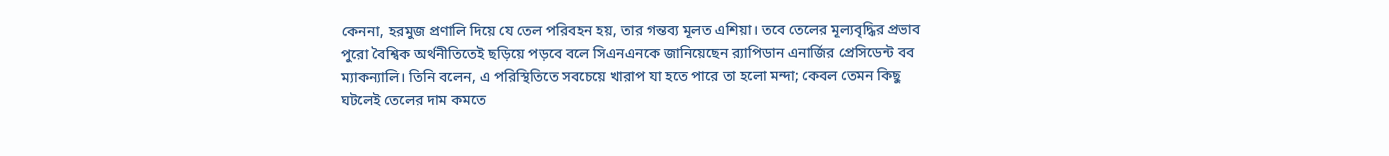কেননা, হরমুজ প্রণালি দিয়ে যে তেল পরিবহন হয়, তার গন্তব্য মূলত এশিয়া। তবে তেলের মূল্যবৃদ্ধির প্রভাব পুরো বৈশ্বিক অর্থনীতিতেই ছড়িয়ে পড়বে বলে সিএনএনকে জানিয়েছেন র‍্যাপিডান এনার্জির প্রেসিডেন্ট বব ম্যাকন্যালি। তিনি বলেন, এ পরিস্থিতিতে সবচেয়ে খারাপ যা হতে পারে তা হলো মন্দা; কেবল তেমন কিছু ঘটলেই তেলের দাম কমতে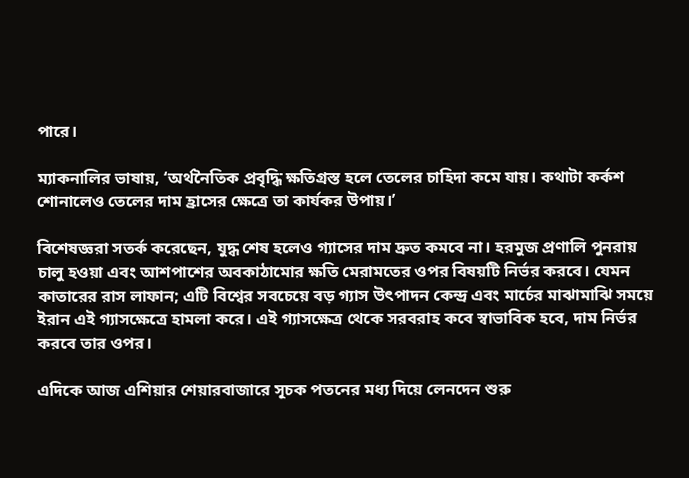পারে।

ম্যাকনালির ভাষায়, ‘অর্থনৈতিক প্রবৃদ্ধি ক্ষতিগ্রস্ত হলে তেলের চাহিদা কমে যায়। কথাটা কর্কশ শোনালেও তেলের দাম হ্রাসের ক্ষেত্রে তা কার্যকর উপায়।’

বিশেষজ্ঞরা সতর্ক করেছেন, যুদ্ধ শেষ হলেও গ্যাসের দাম দ্রুত কমবে না। হরমুজ প্রণালি পুনরায় চালু হওয়া এবং আশপাশের অবকাঠামোর ক্ষতি মেরামতের ওপর বিষয়টি নির্ভর করবে। যেমন কাতারের রাস লাফান; এটি বিশ্বের সবচেয়ে বড় গ্যাস উৎপাদন কেন্দ্র এবং মার্চের মাঝামাঝি সময়ে ইরান এই গ্যাসক্ষেত্রে হামলা করে। এই গ্যাসক্ষেত্র থেকে সরবরাহ কবে স্বাভাবিক হবে, দাম নির্ভর করবে তার ওপর।

এদিকে আজ এশিয়ার শেয়ারবাজারে সূচক পতনের মধ্য দিয়ে লেনদেন শুরু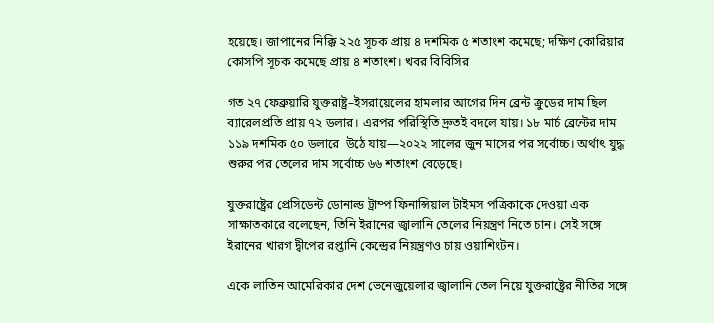হয়েছে। জাপানের নিক্কি ২২৫ সূচক প্রায় ৪ দশমিক ৫ শতাংশ কমেছে; দক্ষিণ কোরিয়ার কোসপি সূচক কমেছে প্রায় ৪ শতাংশ। খবর বিবিসির

গত ২৭ ফেব্রুয়ারি যুক্তরাষ্ট্র–ইসরায়েলের হামলার আগের দিন ব্রেন্ট ক্রুডের দাম ছিল ব্যারেলপ্রতি প্রায় ৭২ ডলার। এরপর পরিস্থিতি দ্রুতই বদলে যায়। ১৮ মার্চ ব্রেন্টের দাম ১১৯ দশমিক ৫০ ডলারে  উঠে যায়—২০২২ সালের জুন মাসের পর সর্বোচ্চ। অর্থাৎ যুদ্ধ শুরুর পর তেলের দাম সর্বোচ্চ ৬৬ শতাংশ বেড়েছে।

যুক্তরাষ্ট্রের প্রেসিডেন্ট ডোনাল্ড ট্রাম্প ফিনান্সিয়াল টাইমস পত্রিকাকে দেওয়া এক সাক্ষাতকারে বলেছেন, তিনি ইরানের জ্বালানি তেলের নিয়ন্ত্রণ নিতে চান। সেই সঙ্গে ইরানের খারগ দ্বীপের রপ্তানি কেন্দ্রের নিয়ন্ত্রণও চায় ওয়াশিংটন।

একে লাতিন আমেরিকার দেশ ভেনেজুয়েলার জ্বালানি তেল নিয়ে যুক্তরাষ্ট্রের নীতির সঙ্গে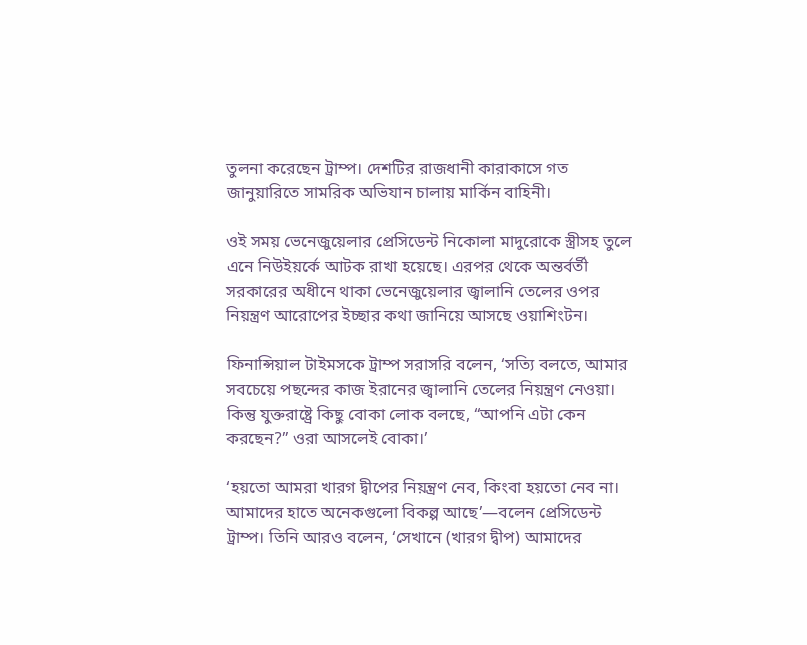তুলনা করেছেন ট্রাম্প। দেশটির রাজধানী কারাকাসে গত জানুয়ারিতে সামরিক অভিযান চালায় মার্কিন বাহিনী।

ওই সময় ভেনেজুয়েলার প্রেসিডেন্ট নিকোলা মাদুরোকে স্ত্রীসহ তুলে এনে নিউইয়র্কে আটক রাখা হয়েছে। এরপর থেকে অন্তর্বর্তী সরকারের অধীনে থাকা ভেনেজুয়েলার জ্বালানি তেলের ওপর নিয়ন্ত্রণ আরোপের ইচ্ছার কথা জানিয়ে আসছে ওয়াশিংটন।

ফিনান্সিয়াল টাইমসকে ট্রাম্প সরাসরি বলেন, ‘সত্যি বলতে, আমার সবচেয়ে পছন্দের কাজ ইরানের জ্বালানি তেলের নিয়ন্ত্রণ নেওয়া। কিন্তু যুক্তরাষ্ট্রে কিছু বোকা লোক বলছে, “আপনি এটা কেন করছেন?” ওরা আসলেই বোকা।’

‘হয়তো আমরা খারগ দ্বীপের নিয়ন্ত্রণ নেব, কিংবা হয়তো নেব না। আমাদের হাতে অনেকগুলো বিকল্প আছে’—বলেন প্রেসিডেন্ট ট্রাম্প। তিনি আরও বলেন, ‘সেখানে (খারগ দ্বীপ) আমাদের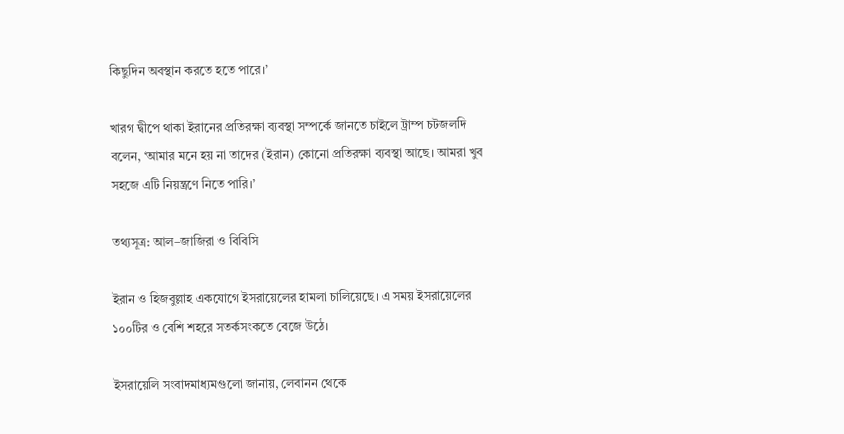কিছুদিন অবস্থান করতে হতে পারে।’

খারগ দ্বীপে থাকা ইরানের প্রতিরক্ষা ব্যবস্থা সম্পর্কে জানতে চাইলে ট্রাম্প চটজলদি বলেন, ‘আমার মনে হয় না তাদের (ইরান) কোনো প্রতিরক্ষা ব্যবস্থা আছে। আমরা খুব সহজে এটি নিয়ন্ত্রণে নিতে পারি।’

তথ্যসূত্র: আল–জাজিরা ও বিবিসি

ইরান ও হিজবুল্লাহ একযোগে ইসরায়েলের হামলা চালিয়েছে। এ সময় ইসরায়েলের ১০০টির ও বেশি শহরে সতর্কসংকতে বেজে উঠে।

ইসরায়েলি সংবাদমাধ্যমগুলো জানায়, লেবানন থেকে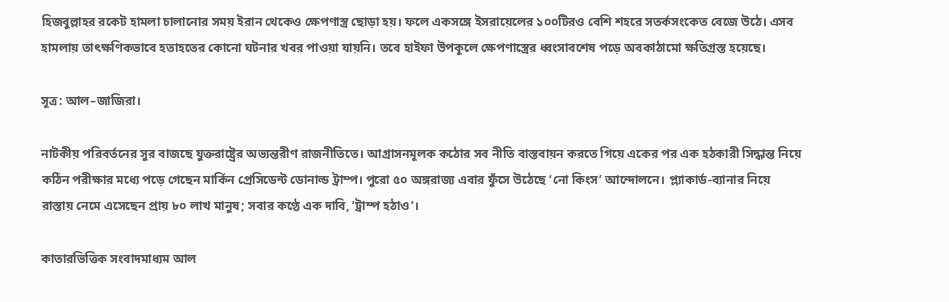হিজবুল্লাহর রকেট হামলা চালানোর সময় ইরান থেকেও ক্ষেপণাস্ত্র ছোড়া হয়। ফলে একসঙ্গে ইসরায়েলের ১০০টিরও বেশি শহরে সতর্কসংকেত বেজে উঠে। এসব হামলায় তাৎক্ষণিকভাবে হতাহতের কোনো ঘটনার খবর পাওয়া যায়নি। তবে হাইফা উপকূলে ক্ষেপণাস্ত্রের ধ্বংসাবশেষ পড়ে অবকাঠামো ক্ষতিগ্রস্ত হয়েছে।

সূত্র: আল–জাজিরা।

নাটকীয় পরিবর্তনের সুর বাজছে যুক্তরাষ্ট্রের অভ্যন্তরীণ রাজনীতিতে। আগ্রাসনমূলক কঠোর সব নীতি বাস্তবায়ন করতে গিয়ে একের পর এক হঠকারী সিদ্ধান্ত নিয়ে কঠিন পরীক্ষার মধ্যে পড়ে গেছেন মার্কিন প্রেসিডেন্ট ডোনাল্ড ট্রাম্প। পুরো ৫০ অঙ্গরাজ্য এবার ফুঁসে উঠেছে ‘নো কিংস’ আন্দোলনে। প্ল্যাকার্ড-ব্যানার নিয়ে রাস্তায় নেমে এসেছেন প্রায় ৮০ লাখ মানুষ; সবার কণ্ঠে এক দাবি, ‘ট্রাম্প হঠাও’।

কাতারভিত্তিক সংবাদমাধ্যম আল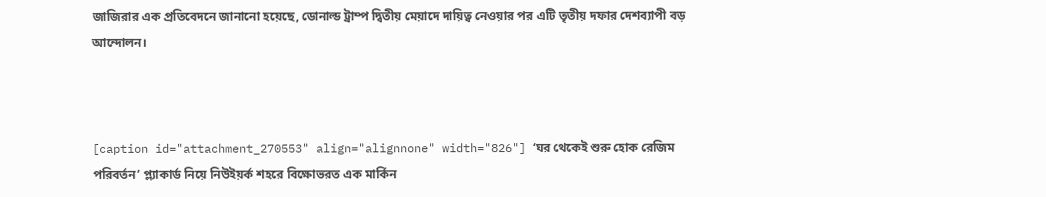জাজিরার এক প্রতিবেদনে জানানো হয়েছে, ডোনাল্ড ট্রাম্প দ্বিতীয় মেয়াদে দায়িত্ব নেওয়ার পর এটি তৃতীয় দফার দেশব্যাপী বড় আন্দোলন।



[caption id="attachment_270553" align="alignnone" width="826"] ‘ঘর থেকেই শুরু হোক রেজিম পরিবর্তন’ প্ল্যাকার্ড নিয়ে নিউইয়র্ক শহরে বিক্ষোভরত এক মার্কিন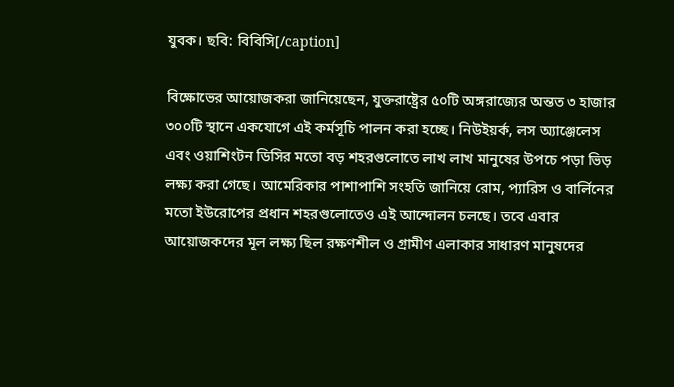যুবক। ছবি: বিবিসি[/caption]

বিক্ষোভের আয়োজকরা জানিয়েছেন, যুক্তরাষ্ট্রের ৫০টি অঙ্গরাজ্যের অন্তত ৩ হাজার ৩০০টি স্থানে একযোগে এই কর্মসূচি পালন করা হচ্ছে। নিউইয়র্ক, লস অ্যাঞ্জেলেস এবং ওয়াশিংটন ডিসির মতো বড় শহরগুলোতে লাখ লাখ মানুষের উপচে পড়া ভিড় লক্ষ্য করা গেছে। আমেরিকার পাশাপাশি সংহতি জানিয়ে রোম, প্যারিস ও বার্লিনের মতো ইউরোপের প্রধান শহরগুলোতেও এই আন্দোলন চলছে। তবে এবার আয়োজকদের মূল লক্ষ্য ছিল রক্ষণশীল ও গ্রামীণ এলাকার সাধারণ মানুষদের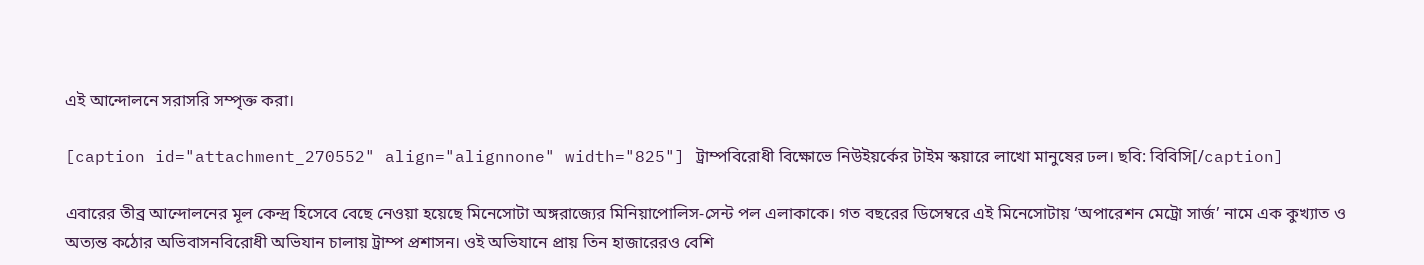এই আন্দোলনে সরাসরি সম্পৃক্ত করা।

[caption id="attachment_270552" align="alignnone" width="825"] ট্রাম্পবিরোধী বিক্ষোভে নিউইয়র্কের টাইম স্কয়ারে লাখো মানুষের ঢল। ছবি: বিবিসি[/caption]

এবারের তীব্র আন্দোলনের মূল কেন্দ্র হিসেবে বেছে নেওয়া হয়েছে মিনেসোটা অঙ্গরাজ্যের মিনিয়াপোলিস-সেন্ট পল এলাকাকে। গত বছরের ডিসেম্বরে এই মিনেসোটায় ‘অপারেশন মেট্রো সার্জ’ নামে এক কুখ্যাত ও অত্যন্ত কঠোর অভিবাসনবিরোধী অভিযান চালায় ট্রাম্প প্রশাসন। ওই অভিযানে প্রায় তিন হাজারেরও বেশি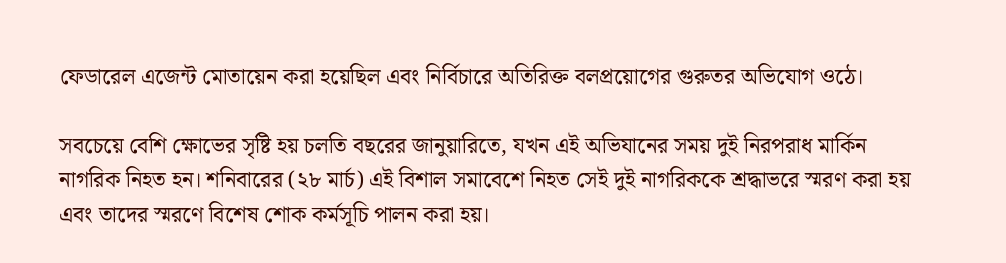ফেডারেল এজেন্ট মোতায়েন করা হয়েছিল এবং নির্বিচারে অতিরিক্ত বলপ্রয়োগের গুরুতর অভিযোগ ওঠে।

সবচেয়ে বেশি ক্ষোভের সৃষ্টি হয় চলতি বছরের জানুয়ারিতে, যখন এই অভিযানের সময় দুই নিরপরাধ মার্কিন নাগরিক নিহত হন। শনিবারের (২৮ মার্চ) এই বিশাল সমাবেশে নিহত সেই দুই নাগরিককে শ্রদ্ধাভরে স্মরণ করা হয় এবং তাদের স্মরণে বিশেষ শোক কর্মসূচি পালন করা হয়।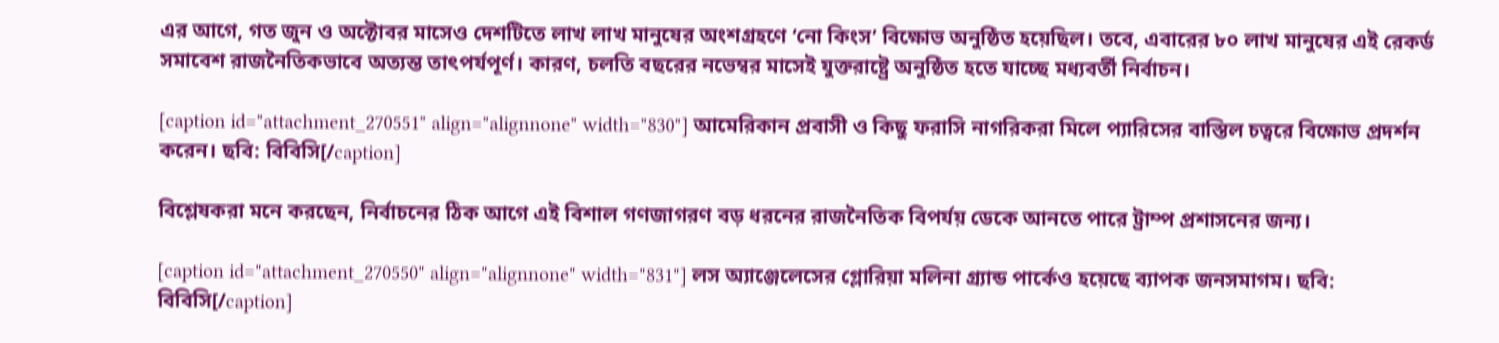এর আগে, গত জুন ও অক্টোবর মাসেও দেশটিতে লাখ লাখ মানুষের অংশগ্রহণে ‘নো কিংস’ বিক্ষোভ অনুষ্ঠিত হয়েছিল। তবে, এবারের ৮০ লাখ মানুষের এই রেকর্ড সমাবেশ রাজনৈতিকভাবে অত্যন্ত তাৎপর্যপূর্ণ। কারণ, চলতি বছরের নভেম্বর মাসেই যুক্তরাষ্ট্রে অনুষ্ঠিত হতে যাচ্ছে মধ্যবর্তী নির্বাচন।

[caption id="attachment_270551" align="alignnone" width="830"] আমেরিকান প্রবাসী ও কিছু ফরাসি নাগরিকরা মিলে প্যারিসের বাস্তিল চত্বরে বিক্ষোভ প্রদর্শন করেন। ছবি: বিবিসি[/caption]

বিশ্লেষকরা মনে করছেন, নির্বাচনের ঠিক আগে এই বিশাল গণজাগরণ বড় ধরনের রাজনৈতিক বিপর্যয় ডেকে আনতে পারে ট্রাম্প প্রশাসনের জন্য।

[caption id="attachment_270550" align="alignnone" width="831"] লস অ্যাঞ্জেলেসের গ্লোরিয়া মলিনা গ্র্যান্ড পার্কেও হয়েছে ব্যাপক জনসমাগম। ছবি: বিবিসি[/caption]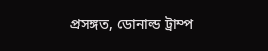প্রসঙ্গত, ডোনাল্ড ট্রাম্প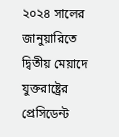২০২৪ সালের জানুয়ারিতে দ্বিতীয় মেয়াদে যুক্তরাষ্ট্রের প্রেসিডেন্ট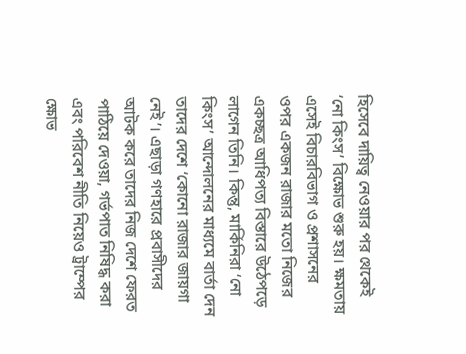হিসেবে দায়িত্ব নেওয়ার পর থেকেই ‘নো কিংস’ বিক্ষোভ শুরু হয়। ক্ষমতায় এসেই বিচারবিভাগ ও প্রশাসনের ওপর একজন রাজার মতো নিজের একচ্ছত্র আধিপত্য বিস্তারে উঠেপড়ে লাগেন তিনি। কিন্তু, মার্কিনিরা ‘নো কিংস’ আন্দোলনের মাধ্যমে বার্তা দেন তাদের দেশে ‘কোনো রাজার জায়গা নেই’। এছাড়া গণহারে প্রবাসীদের আটক করে তাদের নিজ দেশে ফেরত পাঠিয়ে দেওয়া, গর্ভপাত নিষিদ্ধ করা এবং পরিবেশ নীতি নিয়েও ট্রাম্পের ক্ষোভ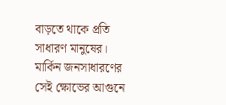বাড়তে থাকে প্রতি সাধারণ মানুষের। মার্কিন জনসাধারণের সেই ক্ষোভের আগুনে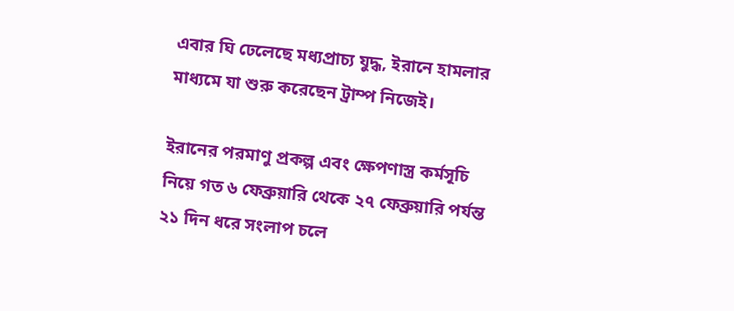এবার ঘি ঢেলেছে মধ্যপ্রাচ্য যুদ্ধ, ইরানে হামলার মাধ্যমে যা শুরু করেছেন ট্রাম্প নিজেই।

ইরানের পরমাণু প্রকল্প এবং ক্ষেপণাস্ত্র কর্মসূচি নিয়ে গত ৬ ফেব্রুয়ারি থেকে ২৭ ফেব্রুয়ারি পর্যন্ত ২১ দিন ধরে সংলাপ চলে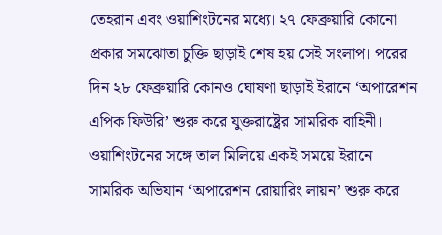তেহরান এবং ওয়াশিংটনের মধ্যে। ২৭ ফেব্রুয়ারি কোনো প্রকার সমঝোতা চুক্তি ছাড়াই শেষ হয় সেই সংলাপ। পরের দিন ২৮ ফেব্রুয়ারি কোনও ঘোষণা ছাড়াই ইরানে ‘অপারেশন এপিক ফিউরি’ শুরু করে যুক্তরাষ্ট্রের সামরিক বাহিনী। ওয়াশিংটনের সঙ্গে তাল মিলিয়ে একই সময়ে ইরানে সামরিক অভিযান ‘অপারেশন রোয়ারিং লায়ন’ শুরু করে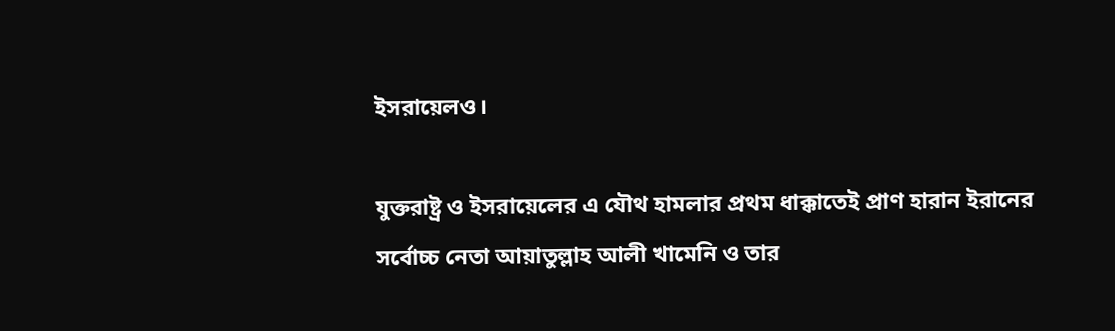ইসরায়েলও।

যুক্তরাষ্ট্র ও ইসরায়েলের এ যৌথ হামলার প্রথম ধাক্কাতেই প্রাণ হারান ইরানের সর্বোচ্চ নেতা আয়াতুল্লাহ আলী খামেনি ও তার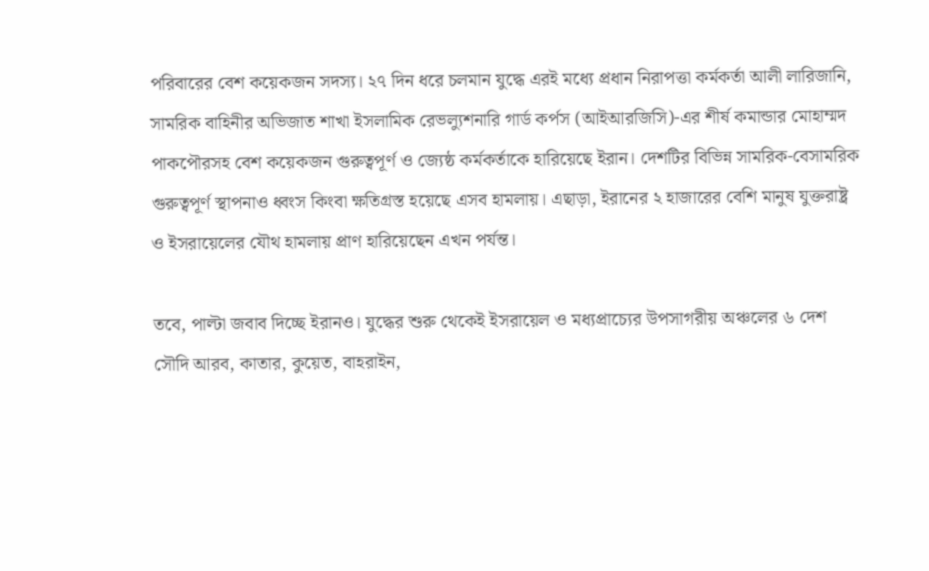পরিবারের বেশ কয়েকজন সদস্য। ২৭ দিন ধরে চলমান যুদ্ধে এরই মধ্যে প্রধান নিরাপত্তা কর্মকর্তা আলী লারিজানি, সামরিক বাহিনীর অভিজাত শাখা ইসলামিক রেভল্যুশনারি গার্ড কর্পস (আইআরজিসি)-এর শীর্ষ কমান্ডার মোহাম্মদ পাকপৌরসহ বেশ কয়েকজন গুরুত্বপূর্ণ ও জ্যেষ্ঠ কর্মকর্তাকে হারিয়েছে ইরান। দেশটির বিভিন্ন সামরিক-বেসামরিক গুরুত্বপূর্ণ স্থাপনাও ধ্বংস কিংবা ক্ষতিগ্রস্ত হয়েছে এসব হামলায়। এছাড়া, ইরানের ২ হাজারের বেশি মানুষ যুক্তরাষ্ট্র ও ইসরায়েলের যৌথ হামলায় প্রাণ হারিয়েছেন এখন পর্যন্ত।

তবে, পাল্টা জবাব দিচ্ছে ইরানও। যুদ্ধের শুরু থেকেই ইসরায়েল ও মধ্যপ্রাচ্যের উপসাগরীয় অঞ্চলের ৬ দেশ সৌদি আরব, কাতার, কুয়েত, বাহরাইন,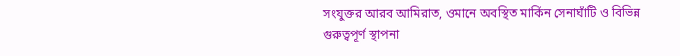সংযুক্তর আরব আমিরাত, ওমানে অবস্থিত মার্কিন সেনাঘাঁটি ও বিভিন্ন গুরুত্বপূর্ণ স্থাপনা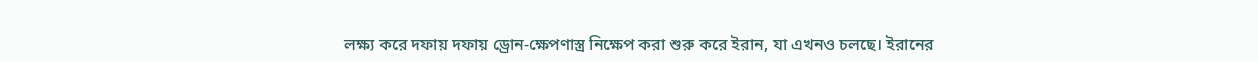লক্ষ্য করে দফায় দফায় ড্রোন-ক্ষেপণাস্ত্র নিক্ষেপ করা শুরু করে ইরান, যা এখনও চলছে। ইরানের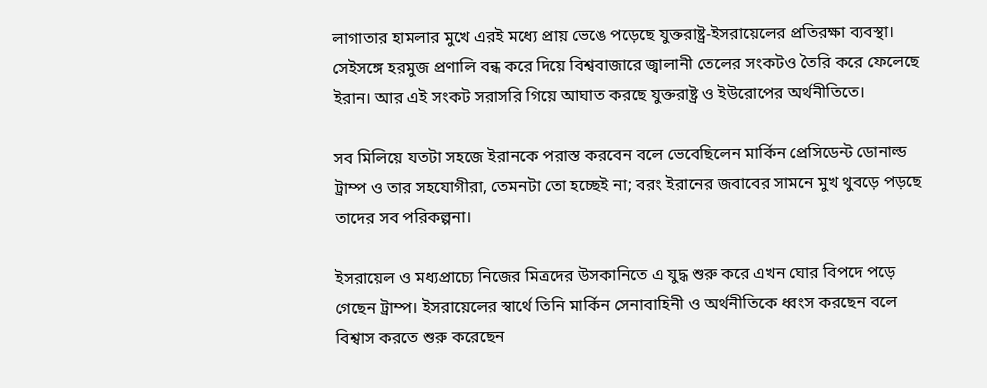লাগাতার হামলার মুখে এরই মধ্যে প্রায় ভেঙে পড়েছে যুক্তরাষ্ট্র-ইসরায়েলের প্রতিরক্ষা ব্যবস্থা। সেইসঙ্গে হরমুজ প্রণালি বন্ধ করে দিয়ে বিশ্ববাজারে জ্বালানী তেলের সংকটও তৈরি করে ফেলেছে ইরান। আর এই সংকট সরাসরি গিয়ে আঘাত করছে যুক্তরাষ্ট্র ও ইউরোপের অর্থনীতিতে।

সব মিলিয়ে যতটা সহজে ইরানকে পরাস্ত করবেন বলে ভেবেছিলেন মার্কিন প্রেসিডেন্ট ডোনাল্ড ট্রাম্প ও তার সহযোগীরা, তেমনটা তো হচ্ছেই না; বরং ইরানের জবাবের সামনে মুখ থুবড়ে পড়ছে তাদের সব পরিকল্পনা।

ইসরায়েল ও মধ্যপ্রাচ্যে নিজের মিত্রদের উসকানিতে এ যুদ্ধ শুরু করে এখন ঘোর বিপদে পড়ে গেছেন ট্রাম্প। ইসরায়েলের স্বার্থে তিনি মার্কিন সেনাবাহিনী ও অর্থনীতিকে ধ্বংস করছেন বলে বিশ্বাস করতে শুরু করেছেন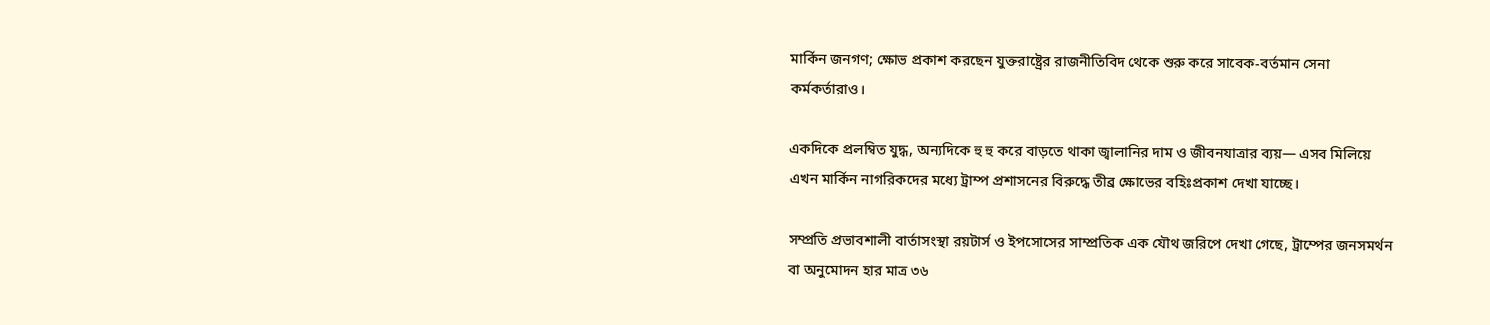মার্কিন জনগণ; ক্ষোভ প্রকাশ করছেন যুক্তরাষ্ট্রের রাজনীতিবিদ থেকে শুরু করে সাবেক-বর্তমান সেনা কর্মকর্তারাও।

একদিকে প্রলম্বিত যুদ্ধ, অন্যদিকে হু হু করে বাড়তে থাকা জ্বালানির দাম ও জীবনযাত্রার ব্যয়— এসব মিলিয়ে এখন মার্কিন নাগরিকদের মধ্যে ট্রাম্প প্রশাসনের বিরুদ্ধে তীব্র ক্ষোভের বহিঃপ্রকাশ দেখা যাচ্ছে।

সম্প্রতি প্রভাবশালী বার্তাসংস্থা রয়টার্স ও ইপসোসের সাম্প্রতিক এক যৌথ জরিপে দেখা গেছে, ট্রাম্পের জনসমর্থন বা অনুমোদন হার মাত্র ৩৬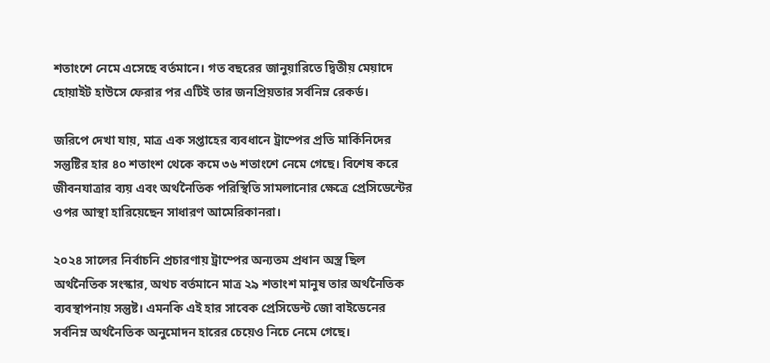শতাংশে নেমে এসেছে বর্তমানে। গত বছরের জানুয়ারিতে দ্বিতীয় মেয়াদে হোয়াইট হাউসে ফেরার পর এটিই তার জনপ্রিয়তার সর্বনিম্ন রেকর্ড।

জরিপে দেখা যায়, মাত্র এক সপ্তাহের ব্যবধানে ট্রাম্পের প্রতি মার্কিনিদের সন্তুষ্টির হার ৪০ শতাংশ থেকে কমে ৩৬ শতাংশে নেমে গেছে। বিশেষ করে জীবনযাত্রার ব্যয় এবং অর্থনৈতিক পরিস্থিতি সামলানোর ক্ষেত্রে প্রেসিডেন্টের ওপর আস্থা হারিয়েছেন সাধারণ আমেরিকানরা।

২০২৪ সালের নির্বাচনি প্রচারণায় ট্রাম্পের অন্যতম প্রধান অস্ত্র ছিল অর্থনৈতিক সংস্কার, অথচ বর্তমানে মাত্র ২৯ শতাংশ মানুষ তার অর্থনৈতিক ব্যবস্থাপনায় সন্তুষ্ট। এমনকি এই হার সাবেক প্রেসিডেন্ট জো বাইডেনের সর্বনিম্ন অর্থনৈতিক অনুমোদন হারের চেয়েও নিচে নেমে গেছে।